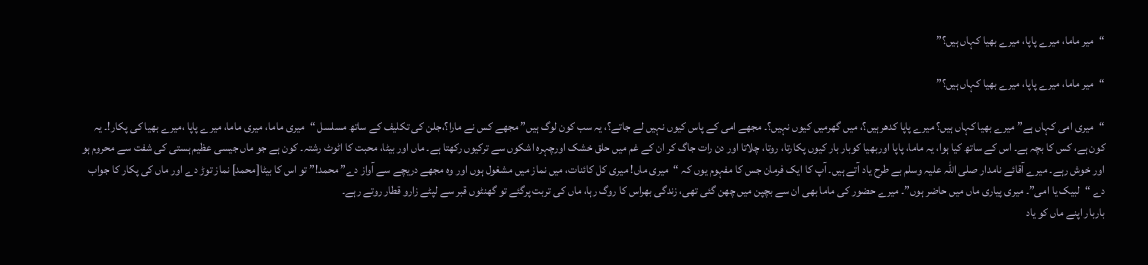“میر ماما، میرے پاپا، میرے بھیا کہاں ہیں؟”

“میر ماما، میرے پاپا، میرے بھیا کہاں ہیں؟”

“میری امی کہاں ہے” میرے بھیا کہاں ہیں؟ میرے پاپا کدھرہیں؟، میں گھرمیں کیوں نہیں؟۔ مجھے امی کے پاس کیوں نہیں لے جاتے؟، یہ سب کون لوگ ہیں” مجھے کس نے مارا؟،جلن کی تکلیف کے ساتھ مسلسل “میری ماما، میری ماما، میرے پاپا ،میرے بھیا کی پکار!۔ یہ کون ہے، کس کا بچہ ہے۔ اس کے ساتھ کیا ہوا، یہ ماما، پاپا اوربھیا کوبار بار کیوں پکارتا، روتا، چلاتا اور دن رات جاگ کر ان کے غم میں حلق خشک اورچہرہ اشکوں سے ترکیوں رکھتا ہے۔ ماں اور بیٹا، محبت کا اٹوٹ رشتہ۔ کون ہے جو ماں جیسی عظیم ہستی کی شفت سے محروم ہو اور خوش رہے۔ میرے آقائے نامدار صلی اللہ علیہ وسلم بے طرح یاد آتے ہیں۔ آپ کا ایک فرمان جس کا مفہوم یوں کہ “میری ماں! میری کل کائنات، میں نماز میں مشغول ہوں اور وہ مجھے دریچے سے آواز دے” محمد!” تو اس کا بیٹا[محمد] نماز توڑ دے اور ماں کی پکار کا جواب دے “لبیک یا امی”۔ میری پیاری ماں میں حاضر ہوں”۔ میرے حضور کی ماما بھی ان سے بچپن میں چھن گئی تھی، زندگی بھراس کا روگ رہا، ماں کی تربت پرگئے تو گھنٹوں قبر سے لپٹے زارو قطار روتے رہے۔
باربار اپنے ماں کو یاد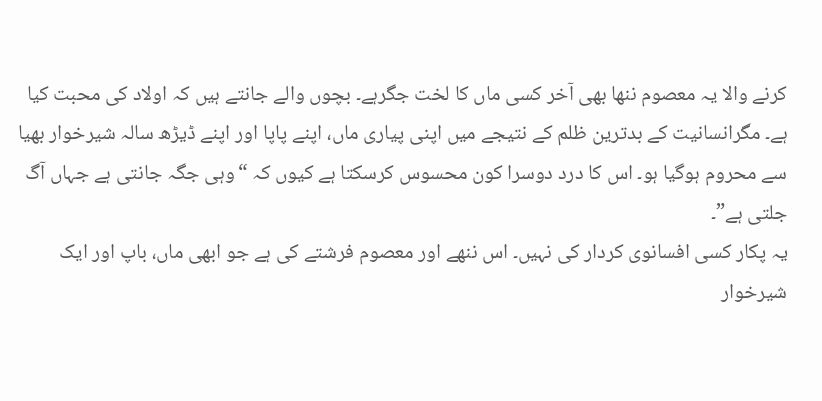کرنے والا یہ معصوم ننھا بھی آخر کسی ماں کا لخت جگرہے۔ بچوں والے جانتے ہیں کہ اولاد کی محبت کیا ہے۔ مگرانسانیت کے بدترین ظلم کے نتیجے میں اپنی پیاری ماں، اپنے پاپا اور اپنے ڈیڑھ سالہ شیرخوار بھیا سے محروم ہوگیا ہو۔ اس کا درد دوسرا کون محسوس کرسکتا ہے کیوں کہ “وہی جگہ جانتی ہے جہاں آگ جلتی ہے”۔
یہ پکار کسی افسانوی کردار کی نہیں۔ اس ننھے اور معصوم فرشتے کی ہے جو ابھی ماں، باپ اور ایک شیرخوار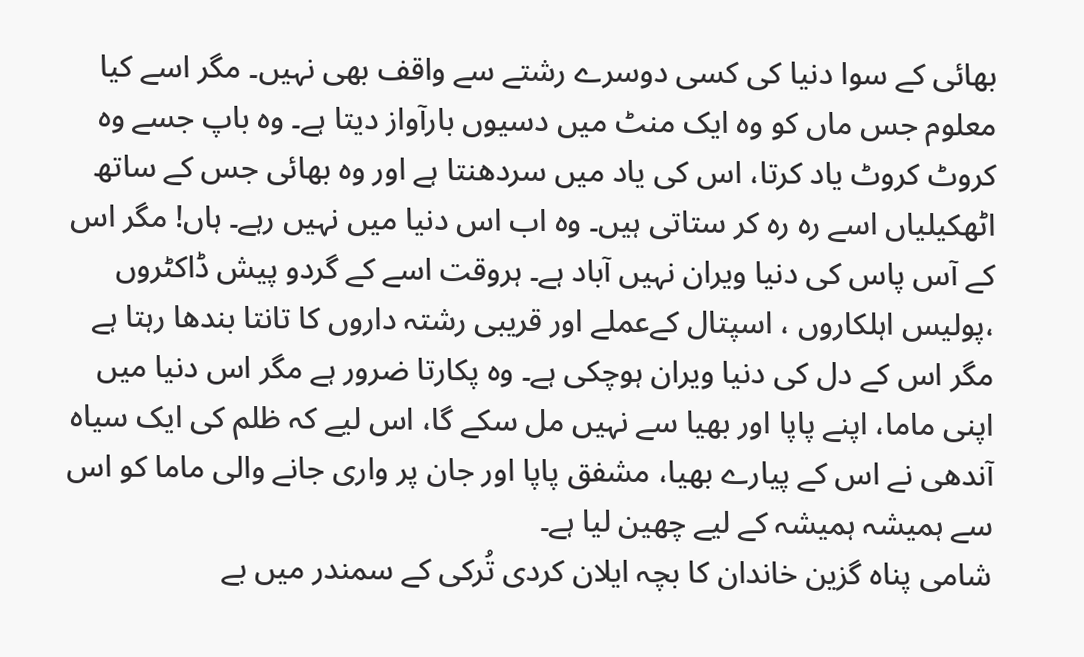بھائی کے سوا دنیا کی کسی دوسرے رشتے سے واقف بھی نہیں۔ مگر اسے کیا معلوم جس ماں کو وہ ایک منٹ میں دسیوں بارآواز دیتا ہے۔ وہ باپ جسے وہ کروٹ کروٹ یاد کرتا، اس کی یاد میں سردھنتا ہے اور وہ بھائی جس کے ساتھ اٹھکیلیاں اسے رہ رہ کر ستاتی ہیں۔ وہ اب اس دنیا میں نہیں رہے۔ ہاں! مگر اس کے آس پاس کی دنیا ویران نہیں آباد ہے۔ ہروقت اسے کے گردو پیش ڈاکٹروں ،پولیس اہلکاروں ، اسپتال کےعملے اور قریبی رشتہ داروں کا تانتا بندھا رہتا ہے مگر اس کے دل کی دنیا ویران ہوچکی ہے۔ وہ پکارتا ضرور ہے مگر اس دنیا میں اپنی ماما، اپنے پاپا اور بھیا سے نہیں مل سکے گا، اس لیے کہ ظلم کی ایک سیاہ آندھی نے اس کے پیارے بھیا، مشفق پاپا اور جان پر واری جانے والی ماما کو اس سے ہمیشہ ہمیشہ کے لیے چھین لیا ہے۔
شامی پناہ گزین خاندان کا بچہ ایلان کردی تُرکی کے سمندر میں بے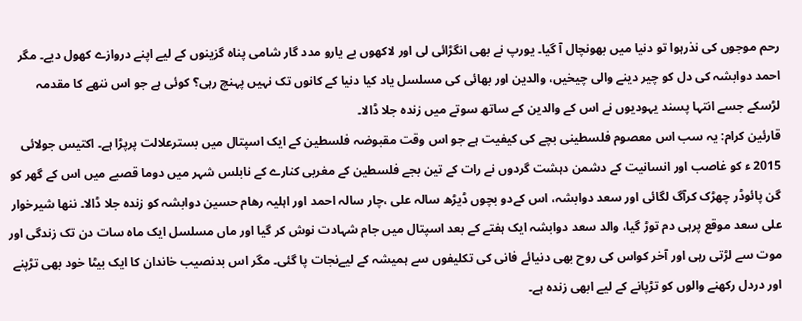رحم موجوں کی نذرہوا تو دنیا میں بھونچال آ گیا۔ یورپ نے بھی انگڑائی لی اور لاکھوں بے یارو مدد گار شامی پناہ گزینوں کے لیے اپنے دروازے کھول دیے۔ مگر احمد دوابشہ کی دل کو چیر دینے والی چیخیں، والدین اور بھائی کی مسلسل یاد کیا دنیا کے کانوں تک نہیں پہنچ رہی؟ کوئی ہے جو اس ننھے کا مقدمہ لڑسکے جسے انتہا پسند یہودیوں نے اس کے والدین کے ساتھ سوتے میں زندہ جلا ڈالا۔
قارئین کرام: یہ سب اس معصوم فلسطینی بچے کی کیفیت ہے جو اس وقت مقبوضہ فلسطین کے ایک اسپتال میں بسترعلالت پرپڑا ہے۔ اکتیس جولائی 2015 ء کو غاصب اور انسانیت کے دشمن دہشت گردوں نے رات کے تین بجے فلسطین کے مغربی کنارے کے نابلس شہر میں دوما قصبے میں اس کے گھر کو گن پائوڈر چھڑک کرآگ لگائی اور سعد دوابشہ، اس کےدو بچوں ڈیڑھ سالہ علی ،چار سالہ احمد اور اہلیہ رھام حسین دوابشہ کو زندہ جلا ڈالا۔ ننھا شیرخوار علی سعد موقع پرہی دم توڑ گیا، والد سعد دوابشہ ایک ہفتے کے بعد اسپتال میں جام شہادت نوش کر گیا اور ماں مسلسل ایک ماہ سات دن تک زندگی اور موت سے لڑتی رہی اور آخر کواس کی روح بھی دنیائے فانی کی تکلیفوں سے ہمیشہ کے لیےنجات پا گئی۔ مگر اس بدنصیب خاندان کا ایک بیٹا خود بھی تڑپنے اور دردل رکھنے والوں کو تڑپانے کے لیے ابھی زندہ ہے۔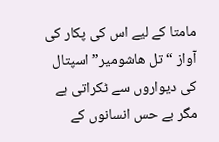مامتا کے لیے اس کی پکار کی آواز “تل ھاشومیر” اسپتال کی دیواروں سے ٹکراتی ہے مگر بے حس انسانوں کے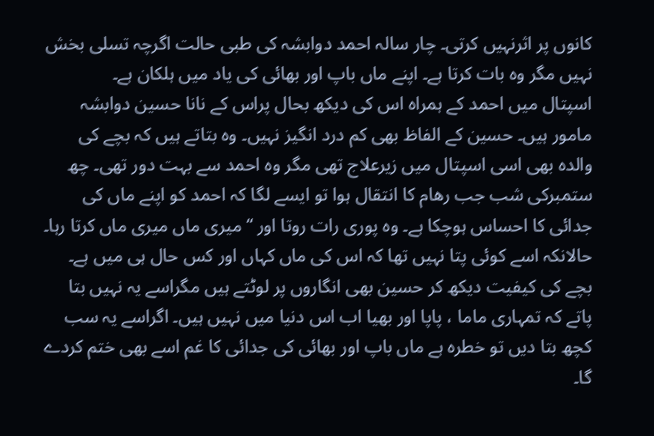کانوں پر اثرنہیں کرتی۔ چار سالہ احمد دوابشہ کی طبی حالت اگرچہ تسلی بخش نہیں مگر وہ بات کرتا ہے۔ اپنے ماں باپ اور بھائی کی یاد میں ہلکان ہے۔
اسپتال میں احمد کے ہمراہ اس کی دیکھ بحال پراس کے نانا حسین دوابشہ مامور ہیں۔ حسین کے الفاظ بھی کم درد انگیز نہیں۔ وہ بتاتے ہیں کہ بچے کی والدہ بھی اسی اسپتال میں زیرعلاج تھی مگر وہ احمد سے بہت دور تھی۔ چھ ستمبرکی شب جب رھام کا انتقال ہوا تو ایسے لگا کہ احمد کو اپنے ماں کی جدائی کا احساس ہوچکا ہے۔ وہ پوری رات روتا اور “میری ماں میری ماں کرتا رہا۔ حالانکہ اسے کوئی پتا نہیں تھا کہ اس کی ماں کہاں اور کس حال ہی میں ہے۔ بچے کی کیفیت دیکھ کر حسین بھی انگاروں پر لوٹتے ہیں مگراسے یہ نہیں بتا پاتے کہ تمہاری ماما ، پاپا اور بھیا اب اس دنیا میں نہیں ہیں۔ اگراسے یہ سب کچھ بتا دیں تو خطرہ ہے ماں باپ اور بھائی کی جدائی کا غم اسے بھی ختم کردے گا۔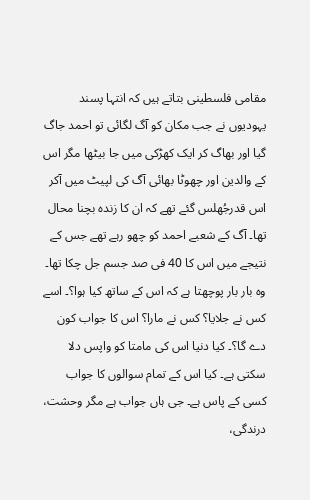مقامی فلسطینی بتاتے ہیں کہ انتہا پسند یہودیوں نے جب مکان کو آگ لگائی تو احمد جاگ گیا اور بھاگ کر ایک کھڑکی میں جا بیٹھا مگر اس کے والدین اور چھوٹا بھائی آگ کی لپیٹ میں آکر اس قدرجُھلس گئے تھے کہ ان کا زندہ بچنا محال تھا۔ آگ کے شعبے احمد کو چھو رہے تھے جس کے نتیجے میں اس کا 40 فی صد جسم جل چکا تھا۔
وہ بار بار پوچھتا ہے کہ اس کے ساتھ کیا ہوا؟۔ اسے کس نے جلایا؟ کس نے مارا؟ اس کا جواب کون دے گا؟۔ کیا دنیا اس کی مامتا کو واپس دلا سکتی ہے۔ کیا اس کے تمام سوالوں کا جواب کسی کے پاس ہے۔ جی ہاں جواب ہے مگر وحشت، درندگی،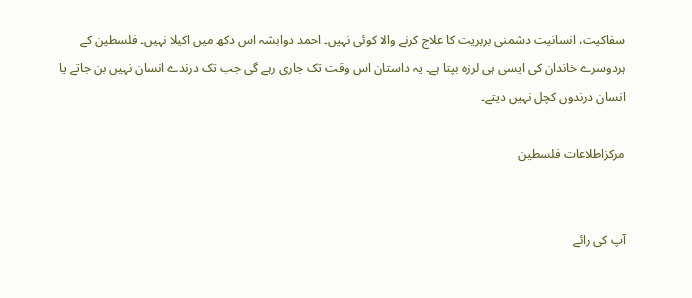سفاکیت، انسانیت دشمنی بربریت کا علاج کرنے والا کوئی نہیں۔ احمد دوابشہ اس دکھ میں اکیلا نہیں۔ فلسطین کے ہردوسرے خاندان کی ایسی ہی لرزہ بپتا ہے۔ یہ داستان اس وقت تک جاری رہے گی جب تک درندے انسان نہیں بن جاتے یا انسان درندوں کچل نہیں دیتے۔

مرکزاطلاعات فلسطین


آپ کی رائے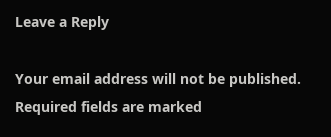Leave a Reply

Your email address will not be published. Required fields are marked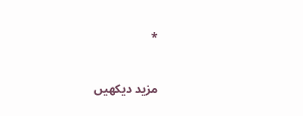*

مزید دیکهیں